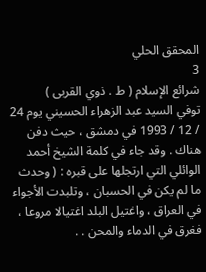المحقق الحلي
3
شرائع الإسلام ( ط . ذوي القربى )
توفي السيد عبد الزهراء الحسيني يوم 24 / 12 / 1993 في دمشق ، حيث دفن هناك . وقد جاء في كلمة الشيخ أحمد الوائلي التي ارتجلها على قبره : ( وحدث ما لم يكن في الحسبان ، وتلبدت الأجواء في العراق ، واغتيل البلد اغتيالا مروعا ، فغرق في الدماء والمحن . .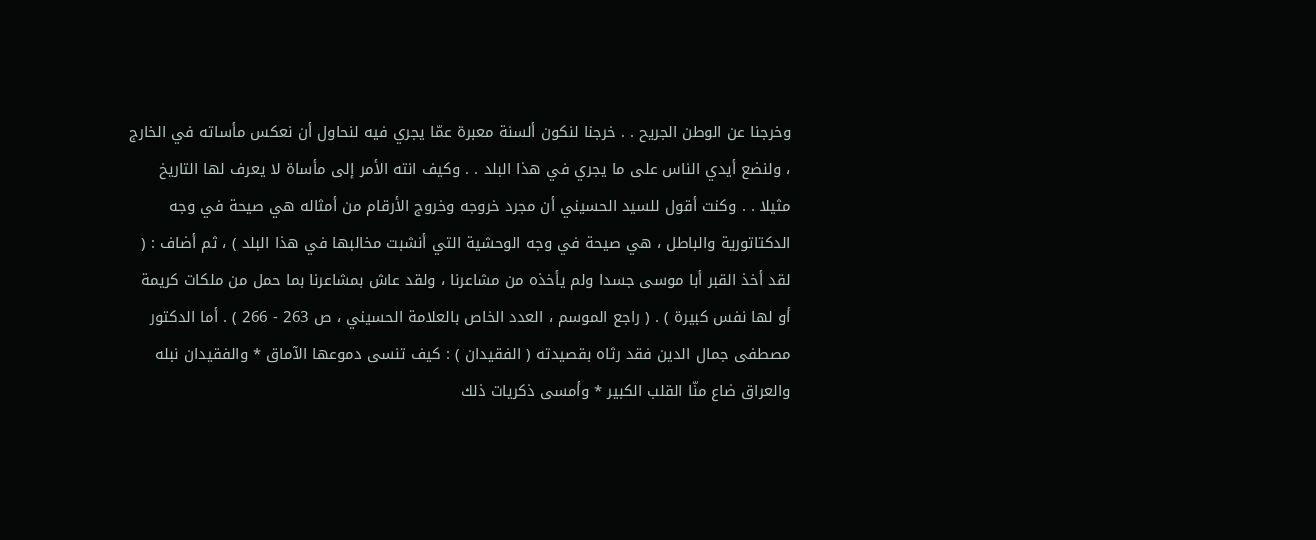وخرجنا عن الوطن الجريح . . خرجنا لنكون ألسنة معبرة عمّا يجري فيه لنحاول أن نعكس مأساته في الخارج ، ولنضع أيدي الناس على ما يجري في هذا البلد . . وكيف انته الأمر إلى مأساة لا يعرف لها التاريخ مثيلا . . وكنت أقول للسيد الحسيني أن مجرد خروجه وخروج الأرقام من أمثاله هي صيحة في وجه الدكتاتورية والباطل ، هي صيحة في وجه الوحشية التي أنشبت مخالبها في هذا البلد ) ، ثم أضاف : ( لقد أخذ القبر أبا موسى جسدا ولم يأخذه من مشاعرنا ، ولقد عاش بمشاعرنا بما حمل من ملكات كريمة أو لها نفس كبيرة ) . ( راجع الموسم ، العدد الخاص بالعلامة الحسيني ، ص 263 - 266 ) . أما الدكتور مصطفى جمال الدين فقد رثاه بقصيدته ( الفقيدان ) : كيف تنسى دموعها الآماق * والفقيدان نبله والعراق ضاع منّا القلب الكبير * وأمسى ذكريات ذلك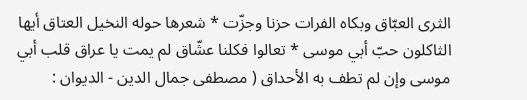الثرى العبّاق وبكاه الفرات حزنا وجزّت * شعرها حوله النخيل العتاق أيها الثاكلون حبّ أبي موسى * تعالوا فكلنا عشّاق لم يمت يا عراق قلب أبي موسى وإن لم تطف به الأحداق ( مصطفى جمال الدين - الديوان :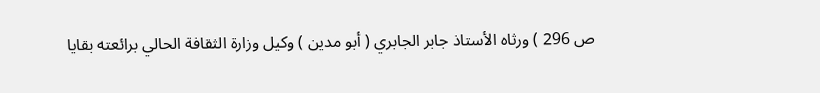ص 296 ) ورثاه الأستاذ جابر الجابري ( أبو مدين ) وكيل وزارة الثقافة الحالي برائعته بقايا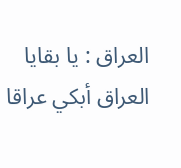العراق : يا بقايا العراق أبكي عراقا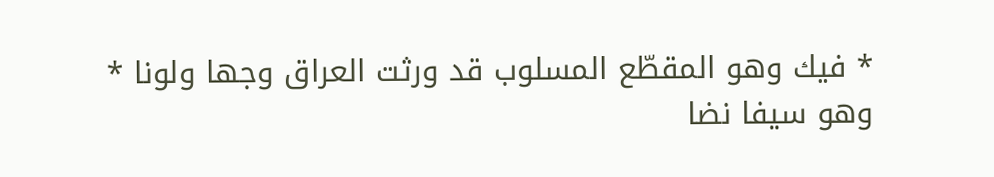* فيك وهو المقطّع المسلوب قد ورثت العراق وجها ولونا * وهو سيفا نضا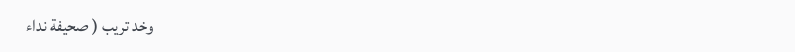وخد تريب ( صحيفة نداء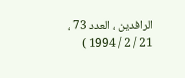الرافدين ، العدد 73 ، 21 / 2 / 1994 )